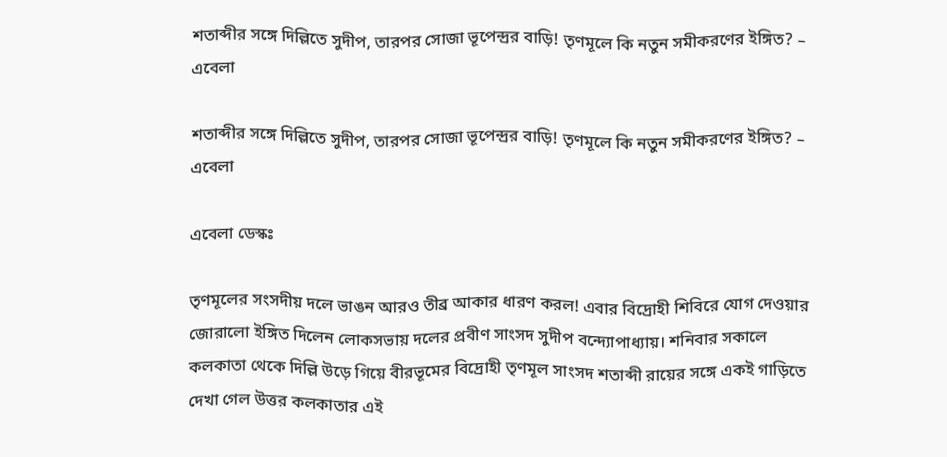শতাব্দীর সঙ্গে দিল্লিতে সুদীপ, তারপর সোজা ভূপেন্দ্রর বাড়ি! তৃণমূলে কি নতুন সমীকরণের ইঙ্গিত? – এবেলা

শতাব্দীর সঙ্গে দিল্লিতে সুদীপ, তারপর সোজা ভূপেন্দ্রর বাড়ি! তৃণমূলে কি নতুন সমীকরণের ইঙ্গিত? – এবেলা

এবেলা ডেস্কঃ

তৃণমূলের সংসদীয় দলে ভাঙন আরও তীব্র আকার ধারণ করল! এবার বিদ্রোহী শিবিরে যোগ দেওয়ার জোরালো ইঙ্গিত দিলেন লোকসভায় দলের প্রবীণ সাংসদ সুদীপ বন্দ্যোপাধ্যায়। শনিবার সকালে কলকাতা থেকে দিল্লি উড়ে গিয়ে বীরভূমের বিদ্রোহী তৃণমূল সাংসদ শতাব্দী রায়ের সঙ্গে একই গাড়িতে দেখা গেল উত্তর কলকাতার এই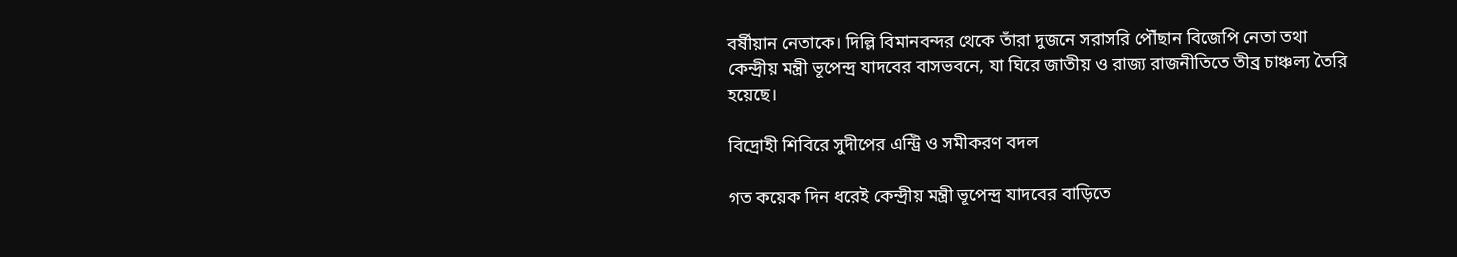বর্ষীয়ান নেতাকে। দিল্লি বিমানবন্দর থেকে তাঁরা দুজনে সরাসরি পৌঁছান বিজেপি নেতা তথা কেন্দ্রীয় মন্ত্রী ভূপেন্দ্র যাদবের বাসভবনে, যা ঘিরে জাতীয় ও রাজ্য রাজনীতিতে তীব্র চাঞ্চল্য তৈরি হয়েছে।

বিদ্রোহী শিবিরে সুদীপের এন্ট্রি ও সমীকরণ বদল

গত কয়েক দিন ধরেই কেন্দ্রীয় মন্ত্রী ভূপেন্দ্র যাদবের বাড়িতে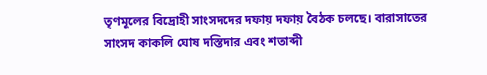তৃণমূলের বিদ্রোহী সাংসদদের দফায় দফায় বৈঠক চলছে। বারাসাতের সাংসদ কাকলি ঘোষ দস্তিদার এবং শতাব্দী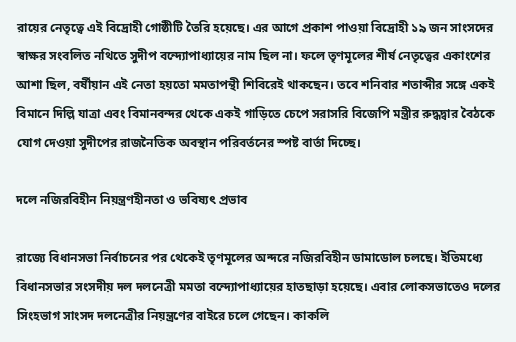রায়ের নেতৃত্বে এই বিদ্রোহী গোষ্ঠীটি তৈরি হয়েছে। এর আগে প্রকাশ পাওয়া বিদ্রোহী ১৯ জন সাংসদের স্বাক্ষর সংবলিত নথিতে সুদীপ বন্দ্যোপাধ্যায়ের নাম ছিল না। ফলে তৃণমূলের শীর্ষ নেতৃত্বের একাংশের আশা ছিল, বর্ষীয়ান এই নেতা হয়তো মমতাপন্থী শিবিরেই থাকছেন। তবে শনিবার শতাব্দীর সঙ্গে একই বিমানে দিল্লি যাত্রা এবং বিমানবন্দর থেকে একই গাড়িতে চেপে সরাসরি বিজেপি মন্ত্রীর রুদ্ধদ্বার বৈঠকে যোগ দেওয়া সুদীপের রাজনৈতিক অবস্থান পরিবর্তনের স্পষ্ট বার্তা দিচ্ছে।

দলে নজিরবিহীন নিয়ন্ত্রণহীনতা ও ভবিষ্যৎ প্রভাব

রাজ্যে বিধানসভা নির্বাচনের পর থেকেই তৃণমূলের অন্দরে নজিরবিহীন ডামাডোল চলছে। ইতিমধ্যে বিধানসভার সংসদীয় দল দলনেত্রী মমতা বন্দ্যোপাধ্যায়ের হাতছাড়া হয়েছে। এবার লোকসভাতেও দলের সিংহভাগ সাংসদ দলনেত্রীর নিয়ন্ত্রণের বাইরে চলে গেছেন। কাকলি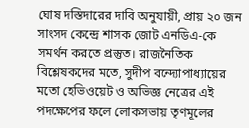ঘোষ দস্তিদারের দাবি অনুযায়ী, প্রায় ২০ জন সাংসদ কেন্দ্রে শাসক জোট এনডিএ-কে সমর্থন করতে প্রস্তুত। রাজনৈতিক বিশ্লেষকদের মতে, সুদীপ বন্দ্যোপাধ্যায়ের মতো হেভিওয়েট ও অভিজ্ঞ নেত্রের এই পদক্ষেপের ফলে লোকসভায় তৃণমূলের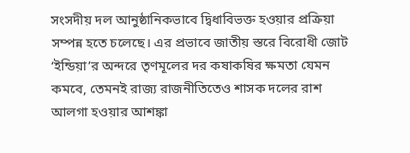সংসদীয় দল আনুষ্ঠানিকভাবে দ্বিধাবিভক্ত হওয়ার প্রক্রিয়া সম্পন্ন হতে চলেছে। এর প্রভাবে জাতীয় স্তরে বিরোধী জোট ‘ইন্ডিয়া’র অন্দরে তৃণমূলের দর কষাকষির ক্ষমতা যেমন কমবে, তেমনই রাজ্য রাজনীতিতেও শাসক দলের রাশ আলগা হওয়ার আশঙ্কা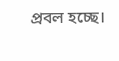প্রবল হচ্ছে।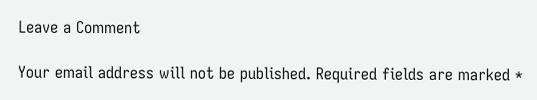Leave a Comment

Your email address will not be published. Required fields are marked *